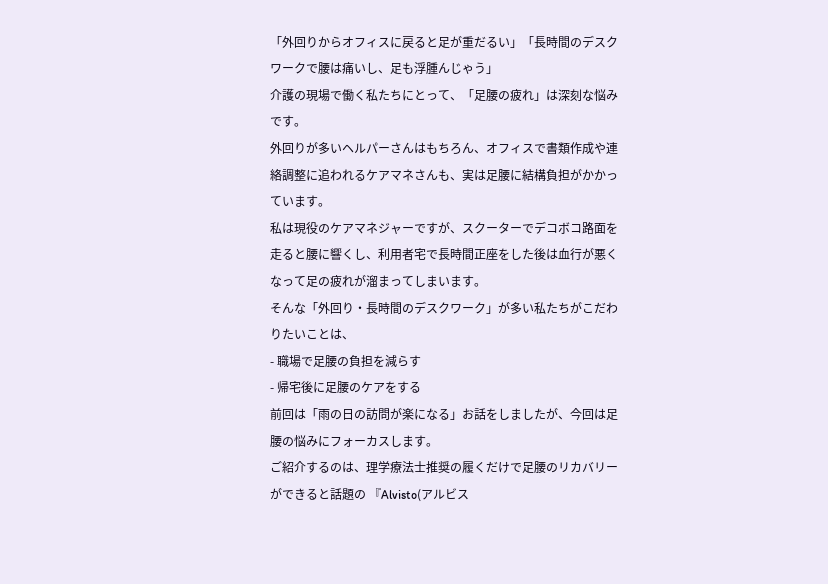「外回りからオフィスに戻ると足が重だるい」「長時間のデスクワークで腰は痛いし、足も浮腫んじゃう」
介護の現場で働く私たちにとって、「足腰の疲れ」は深刻な悩みです。
外回りが多いヘルパーさんはもちろん、オフィスで書類作成や連絡調整に追われるケアマネさんも、実は足腰に結構負担がかかっています。
私は現役のケアマネジャーですが、スクーターでデコボコ路面を走ると腰に響くし、利用者宅で長時間正座をした後は血行が悪くなって足の疲れが溜まってしまいます。
そんな「外回り・長時間のデスクワーク」が多い私たちがこだわりたいことは、
- 職場で足腰の負担を減らす
- 帰宅後に足腰のケアをする
前回は「雨の日の訪問が楽になる」お話をしましたが、今回は足腰の悩みにフォーカスします。
ご紹介するのは、理学療法士推奨の履くだけで足腰のリカバリーができると話題の 『Alvisto(アルビス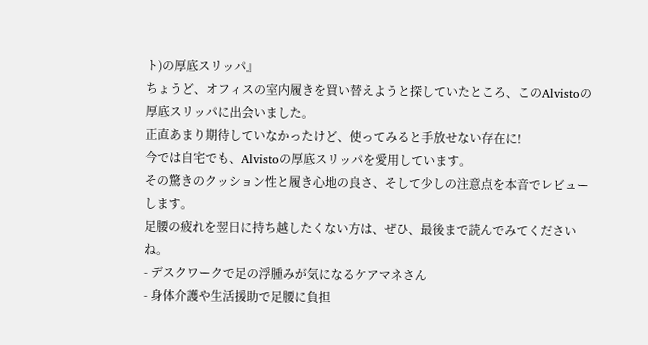ト)の厚底スリッパ』
ちょうど、オフィスの室内履きを買い替えようと探していたところ、このAlvistoの厚底スリッパに出会いました。
正直あまり期待していなかったけど、使ってみると手放せない存在に!
今では自宅でも、Alvistoの厚底スリッパを愛用しています。
その驚きのクッション性と履き心地の良さ、そして少しの注意点を本音でレビューします。
足腰の疲れを翌日に持ち越したくない方は、ぜひ、最後まで読んでみてくださいね。
- デスクワークで足の浮腫みが気になるケアマネさん
- 身体介護や生活援助で足腰に負担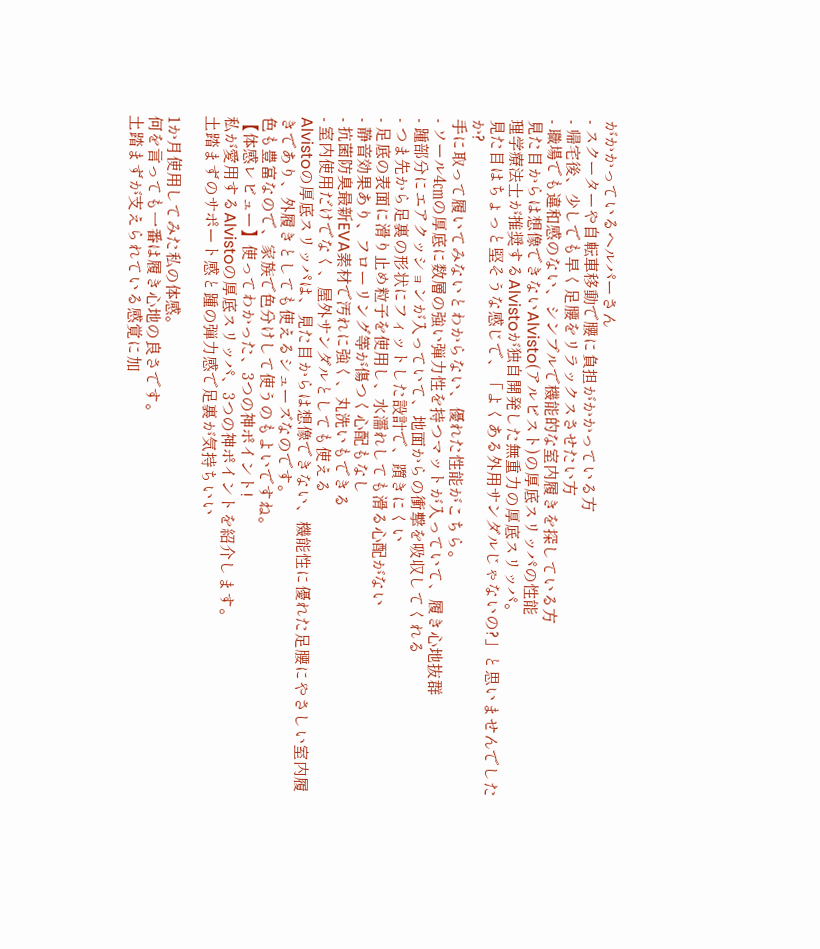がかかっているヘルパーさん
- スクーターや自転車移動で腰に負担がかかっている方
- 帰宅後、少しでも早く足腰をリラックスさせたい方
- 職場でも違和感のない、シンプルで機能的な室内履きを探している方
見た目からは想像できないAlvisto(アルビスト)の厚底スリッパの性能
理学療法士が推奨するAlvistoが独自開発した無重力の厚底スリッパ。
見た目はちょっと堅そうな感じで、「よくある外用サンダルじゃないの?」と思いませんでしたか?
手に取って履いてみないとわからない、優れた性能がこちら。
- ソール4㎝の厚底に数層の強い弾力性を持つマットが入っていて、履き心地抜群
- 踵部分にエアクッションが入っていて、地面からの衝撃を吸収してくれる
- つま先から足裏の形状にフィットした設計で、躓きにくい
- 足底の表面に滑り止め粒子を使用し、水濡れしても滑る心配がない
- 静音効果あり、フローリング等が傷つく心配もなし
- 抗菌防臭最新EVA素材で汚れに強く、丸洗いもできる
- 室内使用だけでなく、屋外サンダルとしても使える
Alvistoの厚底スリッパは、見た目からは想像できない、機能性に優れた足腰にやさしい室内履きであり、外履きとしても使えるシューズなのです。
色も豊富なので、家族で色分けして使うのもよいですね。
【体感レビュー】使ってわかった、3つの神ポイント!
私が愛用するAlvistoの厚底スリッパ、3つの神ポイントを紹介します。
土踏まずのサポート感と踵の弾力感で足裏が気持ちいい

1か月使用してみた私の体感。
何を言っても一番は履き心地の良さです。
土踏まずが支えられている感覚に加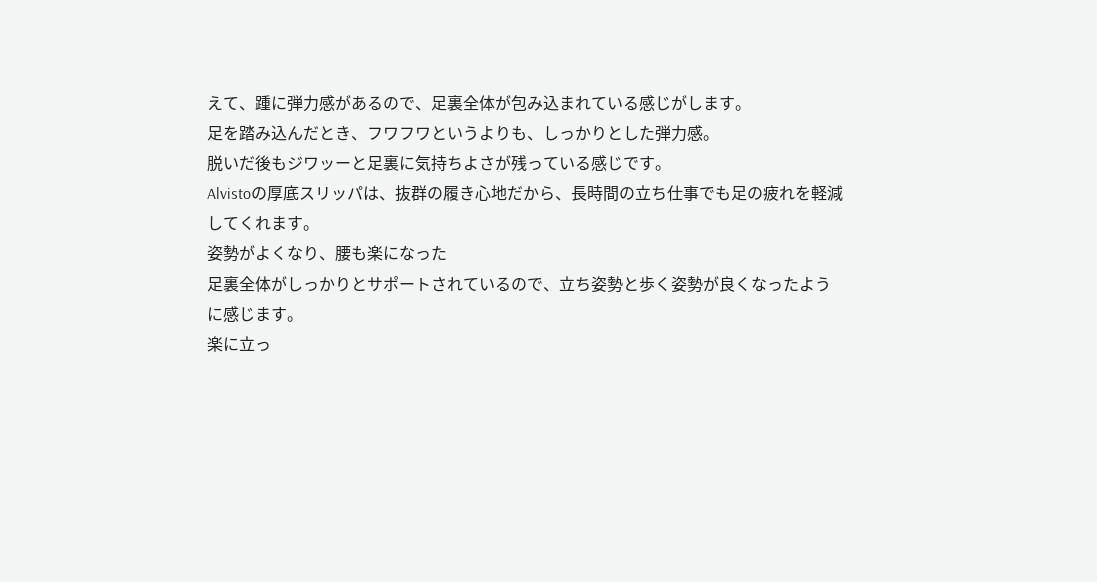えて、踵に弾力感があるので、足裏全体が包み込まれている感じがします。
足を踏み込んだとき、フワフワというよりも、しっかりとした弾力感。
脱いだ後もジワッーと足裏に気持ちよさが残っている感じです。
Alvistoの厚底スリッパは、抜群の履き心地だから、長時間の立ち仕事でも足の疲れを軽減してくれます。
姿勢がよくなり、腰も楽になった
足裏全体がしっかりとサポートされているので、立ち姿勢と歩く姿勢が良くなったように感じます。
楽に立っ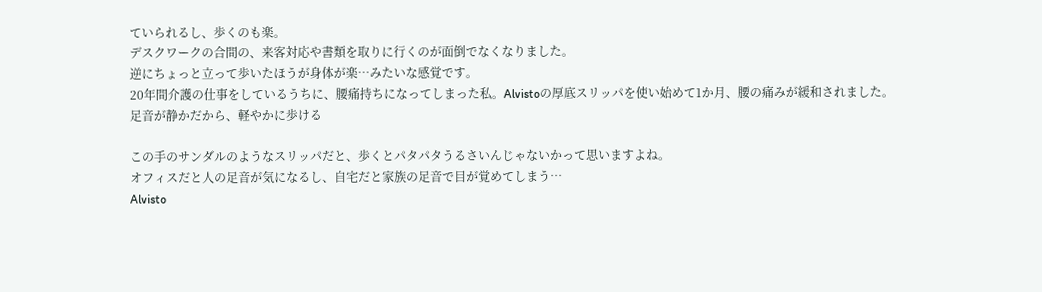ていられるし、歩くのも楽。
デスクワークの合間の、来客対応や書類を取りに行くのが面倒でなくなりました。
逆にちょっと立って歩いたほうが身体が楽…みたいな感覚です。
20年間介護の仕事をしているうちに、腰痛持ちになってしまった私。Alvistoの厚底スリッパを使い始めて1か月、腰の痛みが緩和されました。
足音が静かだから、軽やかに歩ける

この手のサンダルのようなスリッパだと、歩くとパタパタうるさいんじゃないかって思いますよね。
オフィスだと人の足音が気になるし、自宅だと家族の足音で目が覚めてしまう…
Alvisto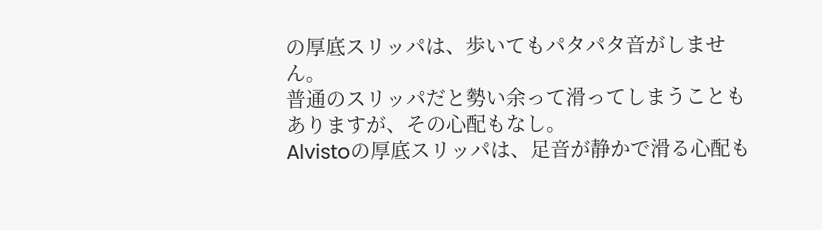の厚底スリッパは、歩いてもパタパタ音がしません。
普通のスリッパだと勢い余って滑ってしまうこともありますが、その心配もなし。
Alvistoの厚底スリッパは、足音が静かで滑る心配も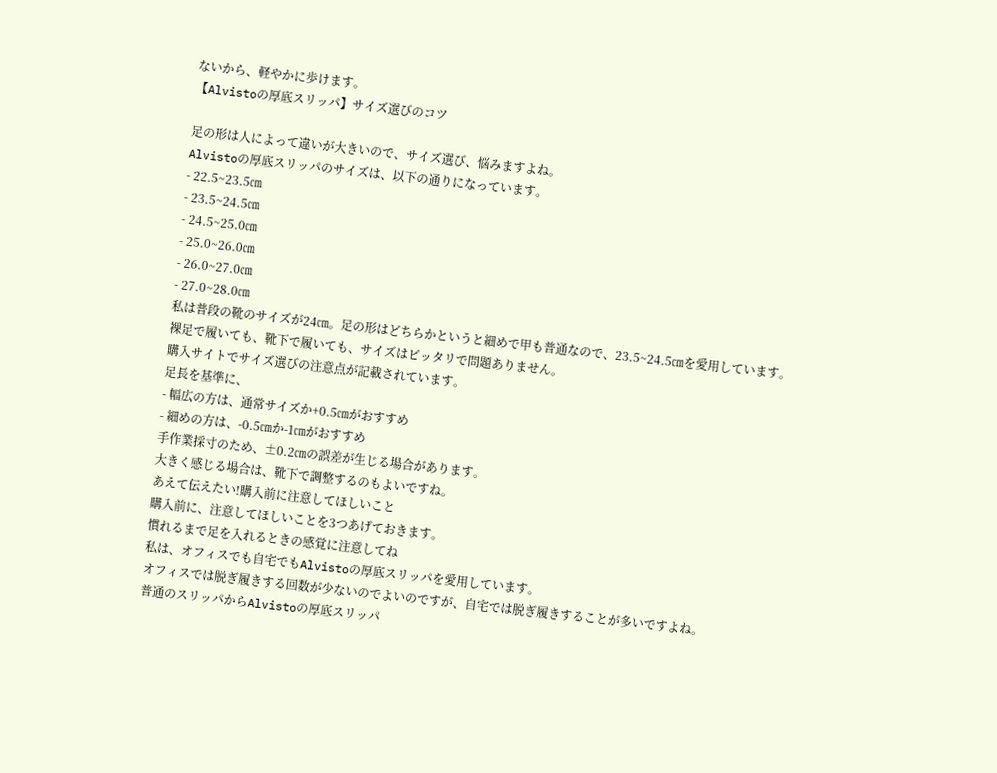ないから、軽やかに歩けます。
【Alvistoの厚底スリッパ】サイズ選びのコツ

足の形は人によって違いが大きいので、サイズ選び、悩みますよね。
Alvistoの厚底スリッパのサイズは、以下の通りになっています。
- 22.5~23.5㎝
- 23.5~24.5㎝
- 24.5~25.0㎝
- 25.0~26.0㎝
- 26.0~27.0㎝
- 27.0~28.0㎝
私は普段の靴のサイズが24㎝。足の形はどちらかというと細めで甲も普通なので、23.5~24.5㎝を愛用しています。
裸足で履いても、靴下で履いても、サイズはピッタリで問題ありません。
購入サイトでサイズ選びの注意点が記載されています。
足長を基準に、
- 幅広の方は、通常サイズか+0.5㎝がおすすめ
- 細めの方は、-0.5㎝か-1㎝がおすすめ
手作業採寸のため、±0.2㎝の誤差が生じる場合があります。
大きく感じる場合は、靴下で調整するのもよいですね。
あえて伝えたい!購入前に注意してほしいこと
購入前に、注意してほしいことを3つあげておきます。
慣れるまで足を入れるときの感覚に注意してね
私は、オフィスでも自宅でもAlvistoの厚底スリッパを愛用しています。
オフィスでは脱ぎ履きする回数が少ないのでよいのですが、自宅では脱ぎ履きすることが多いですよね。
普通のスリッパからAlvistoの厚底スリッパ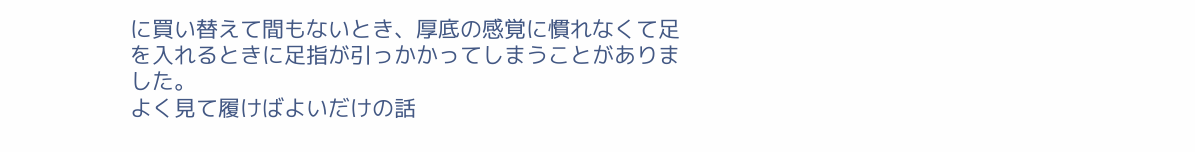に買い替えて間もないとき、厚底の感覚に慣れなくて足を入れるときに足指が引っかかってしまうことがありました。
よく見て履けばよいだけの話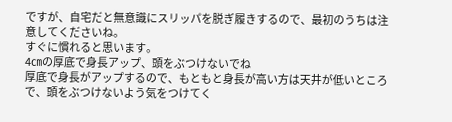ですが、自宅だと無意識にスリッパを脱ぎ履きするので、最初のうちは注意してくださいね。
すぐに慣れると思います。
4㎝の厚底で身長アップ、頭をぶつけないでね
厚底で身長がアップするので、もともと身長が高い方は天井が低いところで、頭をぶつけないよう気をつけてく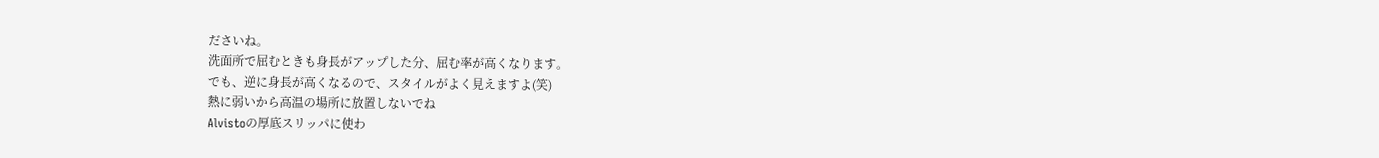ださいね。
洗面所で屈むときも身長がアップした分、屈む率が高くなります。
でも、逆に身長が高くなるので、スタイルがよく見えますよ(笑)
熱に弱いから高温の場所に放置しないでね
Alvistoの厚底スリッパに使わ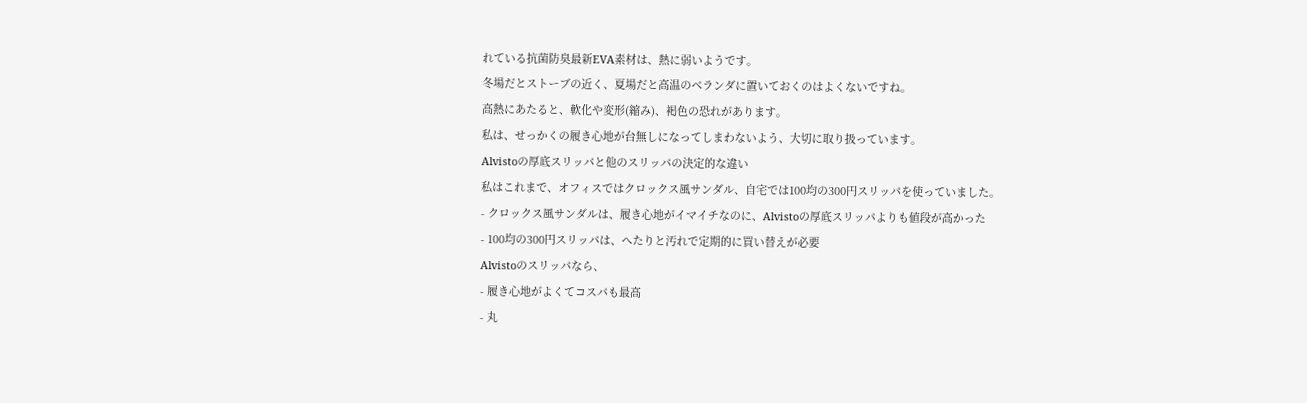れている抗菌防臭最新EVA素材は、熱に弱いようです。
冬場だとストーブの近く、夏場だと高温のベランダに置いておくのはよくないですね。
高熱にあたると、軟化や変形(縮み)、褐色の恐れがあります。
私は、せっかくの履き心地が台無しになってしまわないよう、大切に取り扱っています。
Alvistoの厚底スリッパと他のスリッパの決定的な違い
私はこれまで、オフィスではクロックス風サンダル、自宅では100均の300円スリッパを使っていました。
- クロックス風サンダルは、履き心地がイマイチなのに、Alvistoの厚底スリッパよりも値段が高かった
- 100均の300円スリッパは、へたりと汚れで定期的に買い替えが必要
Alvistoのスリッパなら、
- 履き心地がよくてコスパも最高
- 丸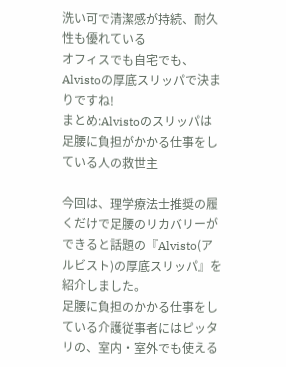洗い可で清潔感が持続、耐久性も優れている
オフィスでも自宅でも、Alvistoの厚底スリッパで決まりですね!
まとめ:Alvistoのスリッパは足腰に負担がかかる仕事をしている人の救世主

今回は、理学療法士推奨の履くだけで足腰のリカバリーができると話題の『Alvisto(アルビスト)の厚底スリッパ』を紹介しました。
足腰に負担のかかる仕事をしている介護従事者にはピッタリの、室内・室外でも使える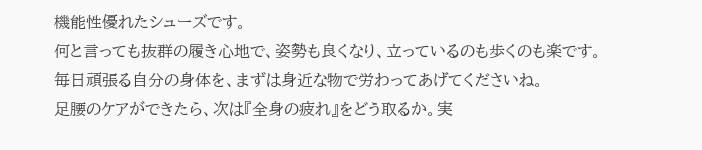機能性優れたシューズです。
何と言っても抜群の履き心地で、姿勢も良くなり、立っているのも歩くのも楽です。
毎日頑張る自分の身体を、まずは身近な物で労わってあげてくださいね。
足腰のケアができたら、次は『全身の疲れ』をどう取るか。実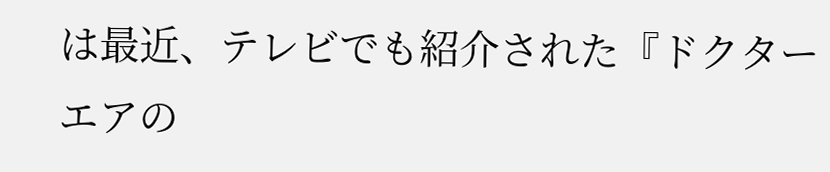は最近、テレビでも紹介された『ドクターエアの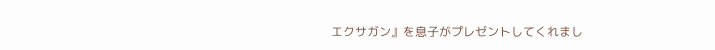エクサガン』を息子がプレゼントしてくれまし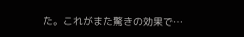た。これがまた驚きの効果で…